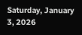Saturday, January 3, 2026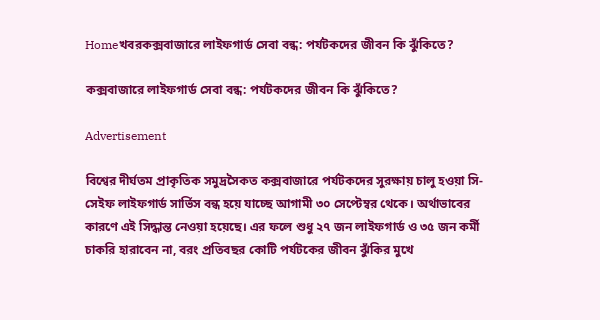Homeখবরকক্সবাজারে লাইফগার্ড সেবা বন্ধ: পর্যটকদের জীবন কি ঝুঁকিতে?

কক্সবাজারে লাইফগার্ড সেবা বন্ধ: পর্যটকদের জীবন কি ঝুঁকিতে?

Advertisement

বিশ্বের দীর্ঘতম প্রাকৃতিক সমুদ্রসৈকত কক্সবাজারে পর্যটকদের সুরক্ষায় চালু হওয়া সি-সেইফ লাইফগার্ড সার্ভিস বন্ধ হয়ে যাচ্ছে আগামী ৩০ সেপ্টেম্বর থেকে। অর্থাভাবের কারণে এই সিদ্ধান্ত নেওয়া হয়েছে। এর ফলে শুধু ২৭ জন লাইফগার্ড ও ৩৫ জন কর্মী চাকরি হারাবেন না, বরং প্রতিবছর কোটি পর্যটকের জীবন ঝুঁকির মুখে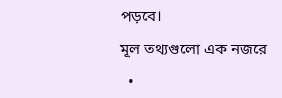পড়বে।

মূল তথ্যগুলো এক নজরে

  •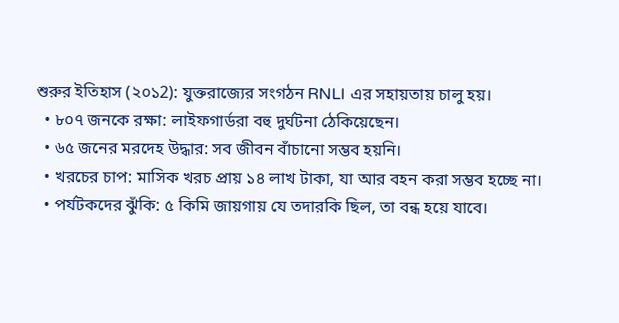শুরুর ইতিহাস (২০১2): যুক্তরাজ্যের সংগঠন RNLI এর সহায়তায় চালু হয়।
  • ৮০৭ জনকে রক্ষা: লাইফগার্ডরা বহু দুর্ঘটনা ঠেকিয়েছেন।
  • ৬৫ জনের মরদেহ উদ্ধার: সব জীবন বাঁচানো সম্ভব হয়নি।
  • খরচের চাপ: মাসিক খরচ প্রায় ১৪ লাখ টাকা, যা আর বহন করা সম্ভব হচ্ছে না।
  • পর্যটকদের ঝুঁকি: ৫ কিমি জায়গায় যে তদারকি ছিল, তা বন্ধ হয়ে যাবে।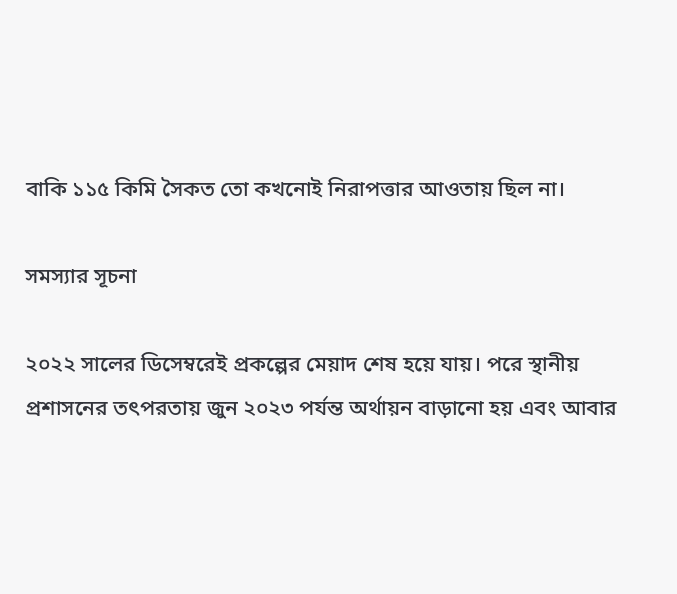বাকি ১১৫ কিমি সৈকত তো কখনোই নিরাপত্তার আওতায় ছিল না।

সমস্যার সূচনা

২০২২ সালের ডিসেম্বরেই প্রকল্পের মেয়াদ শেষ হয়ে যায়। পরে স্থানীয় প্রশাসনের তৎপরতায় জুন ২০২৩ পর্যন্ত অর্থায়ন বাড়ানো হয় এবং আবার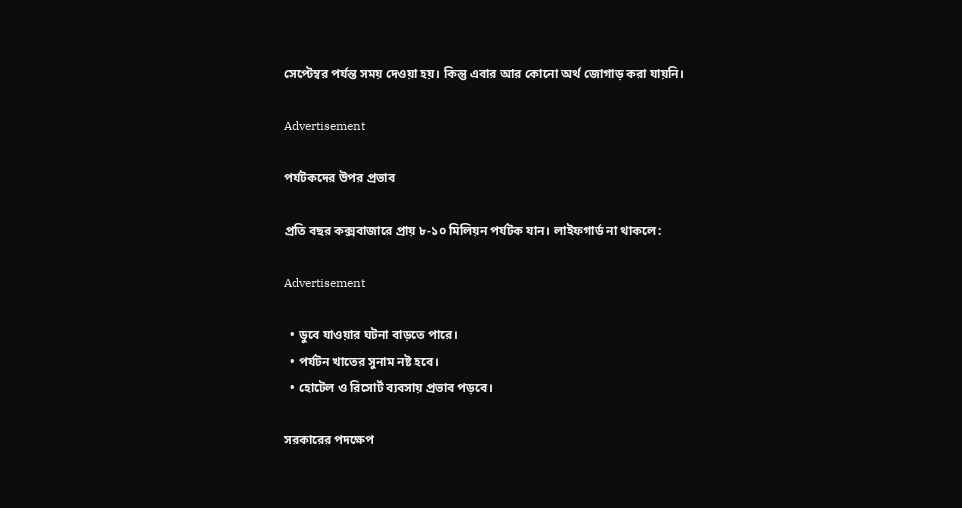সেপ্টেম্বর পর্যন্ত সময় দেওয়া হয়। কিন্তু এবার আর কোনো অর্থ জোগাড় করা যায়নি।

Advertisement

পর্যটকদের উপর প্রভাব

প্রতি বছর কক্সবাজারে প্রায় ৮-১০ মিলিয়ন পর্যটক যান। লাইফগার্ড না থাকলে:

Advertisement

  • ডুবে যাওয়ার ঘটনা বাড়তে পারে।
  • পর্যটন খাতের সুনাম নষ্ট হবে।
  • হোটেল ও রিসোর্ট ব্যবসায় প্রভাব পড়বে।

সরকারের পদক্ষেপ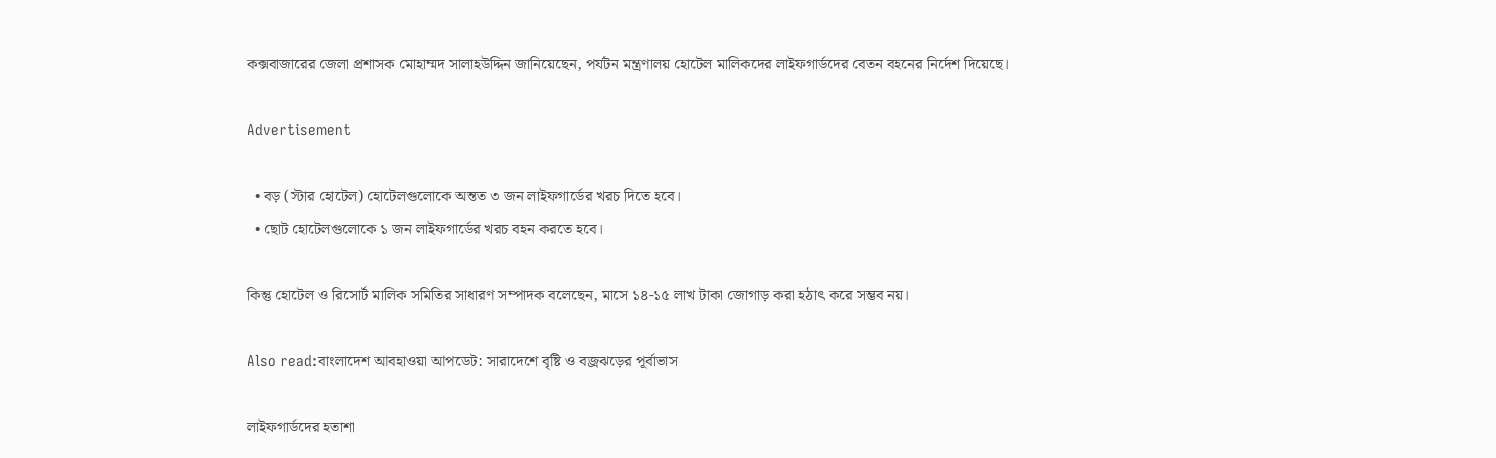কক্সবাজারের জেলা প্রশাসক মোহাম্মদ সালাহউদ্দিন জানিয়েছেন, পর্যটন মন্ত্রণালয় হোটেল মালিকদের লাইফগার্ডদের বেতন বহনের নির্দেশ দিয়েছে।

Advertisement

  • বড় (স্টার হোটেল) হোটেলগুলোকে অন্তত ৩ জন লাইফগার্ডের খরচ দিতে হবে।
  • ছোট হোটেলগুলোকে ১ জন লাইফগার্ডের খরচ বহন করতে হবে।

কিন্তু হোটেল ও রিসোর্ট মালিক সমিতির সাধারণ সম্পাদক বলেছেন, মাসে ১৪-১৫ লাখ টাকা জোগাড় করা হঠাৎ করে সম্ভব নয়।

Also read:বাংলাদেশ আবহাওয়া আপডেট: সারাদেশে বৃষ্টি ও বজ্রঝড়ের পূর্বাভাস

লাইফগার্ডদের হতাশা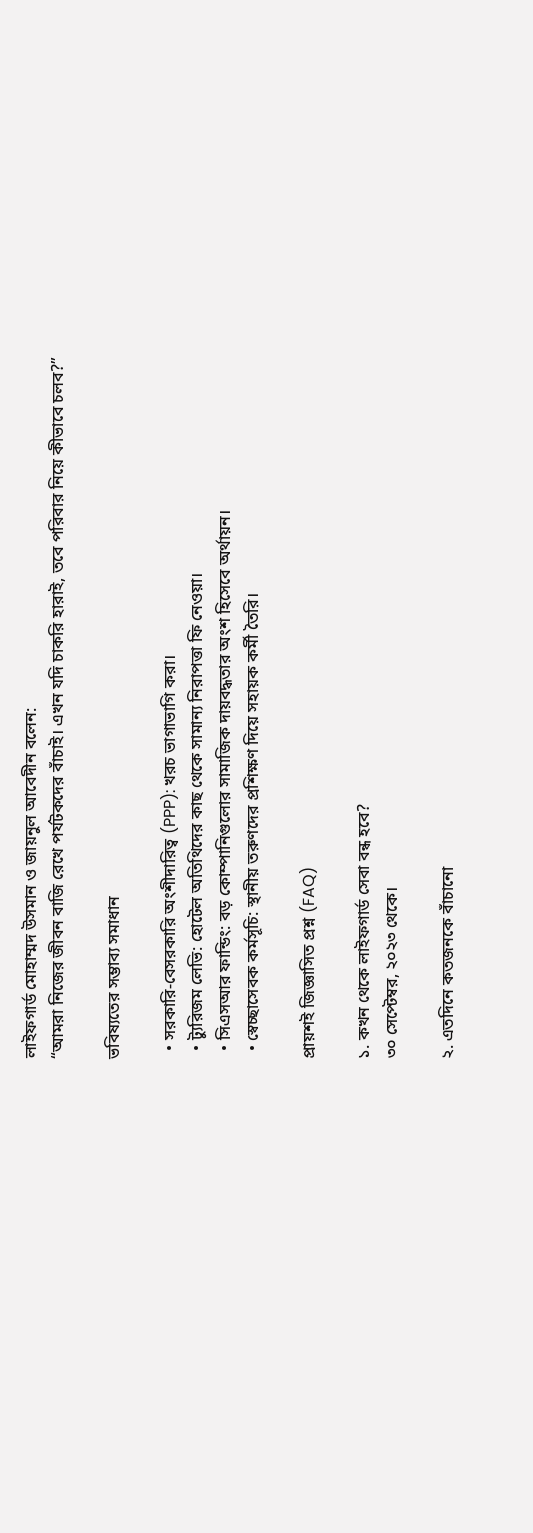লাইফগার্ড মোহাম্মদ উসমান ও জায়নুল আবেদীন বলেন:
“আমরা নিজের জীবন বাজি রেখে পর্যটকদের বাঁচাই। এখন যদি চাকরি হারাই, তবে পরিবার নিয়ে কীভাবে চলব?”

ভবিষ্যতের সম্ভাব্য সমাধান

  • সরকারি-বেসরকারি অংশীদারিত্ব (PPP): খরচ ভাগাভাগি করা।
  • ট্যুরিজম লেভি: হোটেল অতিথিদের কাছ থেকে সামান্য নিরাপত্তা ফি নেওয়া।
  • সিএসআর ফান্ডিং: বড় কোম্পানিগুলোর সামাজিক দায়বদ্ধতার অংশ হিসেবে অর্থায়ন।
  • স্বেচ্ছাসেবক কর্মসূচি: স্থানীয় তরুণদের প্রশিক্ষণ দিয়ে সহায়ক কর্মী তৈরি।

প্রায়শই জিজ্ঞাসিত প্রশ্ন (FAQ)

১. কখন থেকে লাইফগার্ড সেবা বন্ধ হবে?
৩০ সেপ্টেম্বর, ২০২৩ থেকে।

২. এতদিনে কতজনকে বাঁচানো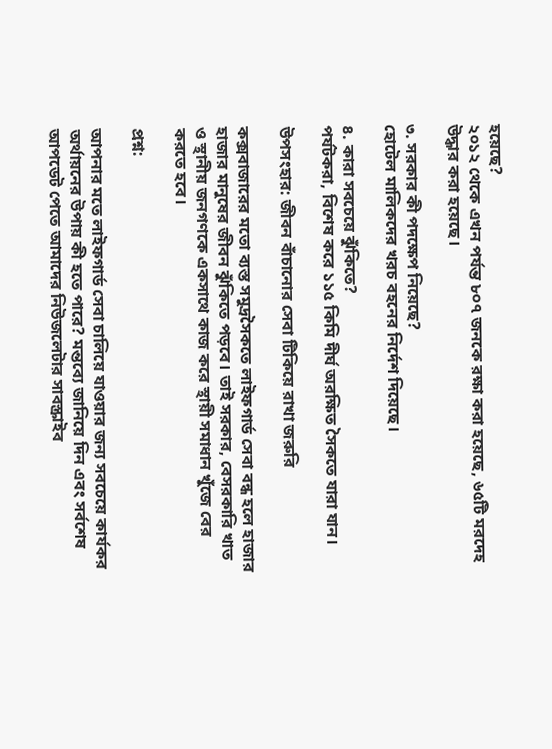হয়েছে?
২০১২ থেকে এখন পর্যন্ত ৮০৭ জনকে রক্ষা করা হয়েছে, ৬৫টি মরদেহ উদ্ধার করা হয়েছে।

৩. সরকার কী পদক্ষেপ নিয়েছে?
হোটেল মালিকদের খরচ বহনের নির্দেশ দিয়েছে।

৪. কারা সবচেয়ে ঝুঁকিতে?
পর্যটকরা, বিশেষ করে ১১৫ কিমি দীর্ঘ অরক্ষিত সৈকতে যারা যান।

উপসংহার: জীবন বাঁচানোর সেবা টিকিয়ে রাখা জরুরি

কক্সবাজারের মতো ব্যস্ত সমুদ্রসৈকতে লাইফগার্ড সেবা বন্ধ হলে হাজার হাজার মানুষের জীবন ঝুঁকিতে পড়বে। তাই সরকার, বেসরকারি খাত ও স্থানীয় জনগণকে একসাথে কাজ করে স্থায়ী সমাধান খুঁজে বের করতে হবে।

প্রশ্ন:

আপনার মতে লাইফগার্ড সেবা চালিয়ে যাওয়ার জন্য সবচেয়ে কার্যকর অর্থায়নের উপায় কী হতে পারে? মন্তব্যে জানিয়ে দিন এবং সর্বশেষ আপডেট পেতে আমাদের নিউজলেটার সাবস্ক্রাইব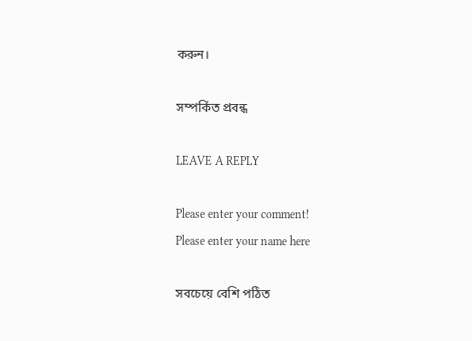করুন।

সম্পর্কিত প্রবন্ধ

LEAVE A REPLY

Please enter your comment!
Please enter your name here

সবচেয়ে বেশি পঠিত